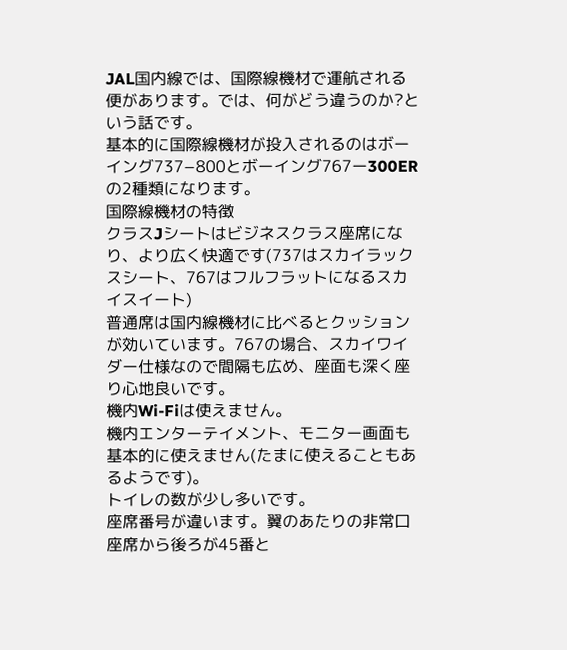JAL国内線では、国際線機材で運航される便があります。では、何がどう違うのか?という話です。
基本的に国際線機材が投入されるのはボーイング737−800とボーイング767ー300ERの2種類になります。
国際線機材の特徴
クラスJシートはビジネスクラス座席になり、より広く快適です(737はスカイラックスシート、767はフルフラットになるスカイスイート)
普通席は国内線機材に比べるとクッションが効いています。767の場合、スカイワイダー仕様なので間隔も広め、座面も深く座り心地良いです。
機内Wi-Fiは使えません。
機内エンターテイメント、モニター画面も基本的に使えません(たまに使えることもあるようです)。
トイレの数が少し多いです。
座席番号が違います。翼のあたりの非常口座席から後ろが45番と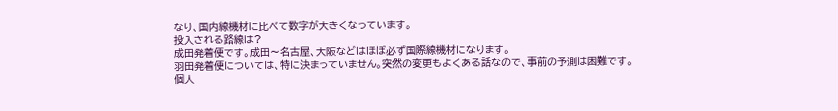なり、国内線機材に比べて数字が大きくなっています。
投入される路線は?
成田発着便です。成田〜名古屋、大阪などはほぼ必ず国際線機材になります。
羽田発着便については、特に決まっていません。突然の変更もよくある話なので、事前の予測は困難です。
個人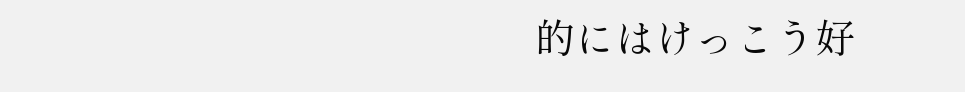的にはけっこう好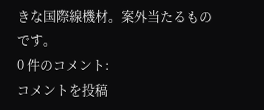きな国際線機材。案外当たるものです。
0 件のコメント:
コメントを投稿